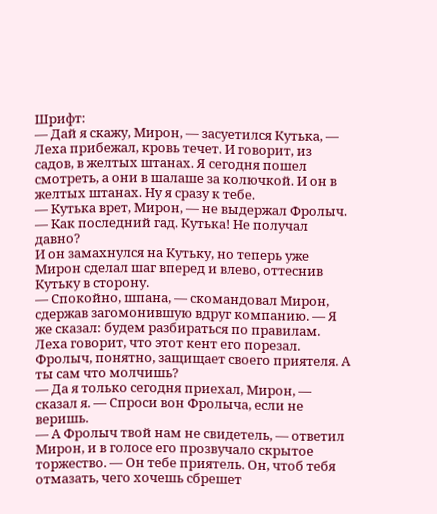Шрифт:
— Дай я скажу, Мирон, — засуетился Кутька, — Леха прибежал, кровь течет. И говорит, из садов, в желтых штанах. Я сегодня пошел смотреть, а они в шалаше за колючкой. И он в желтых штанах. Ну я сразу к тебе.
— Кутька врет, Мирон, — не выдержал Фролыч. — Как последний гад. Кутька! Не получал давно?
И он замахнулся на Кутьку, но теперь уже Мирон сделал шаг вперед и влево, оттеснив Кутьку в сторону.
— Спокойно, шпана, — скомандовал Мирон, сдержав загомонившую вдруг компанию. — Я же сказал: будем разбираться по правилам. Леха говорит, что этот кент его порезал. Фролыч, понятно, защищает своего приятеля. А ты сам что молчишь?
— Да я только сегодня приехал, Мирон, — сказал я. — Спроси вон Фролыча, если не веришь.
— А Фролыч твой нам не свидетель, — ответил Мирон, и в голосе его прозвучало скрытое торжество. — Он тебе приятель. Он, чтоб тебя отмазать, чего хочешь сбрешет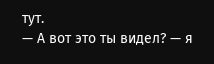тут.
— А вот это ты видел? — я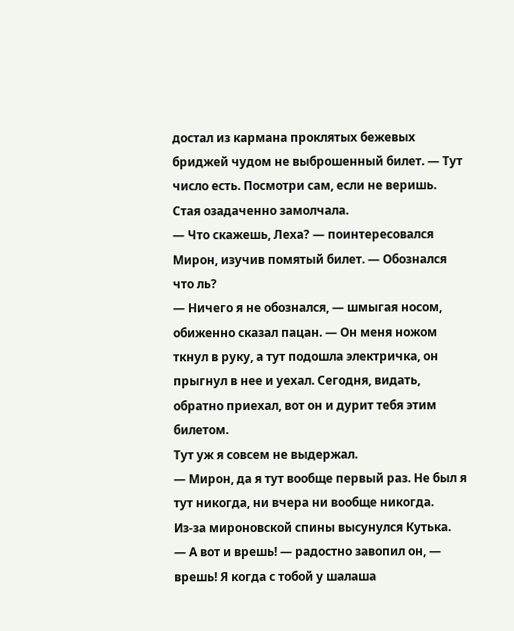достал из кармана проклятых бежевых бриджей чудом не выброшенный билет. — Тут число есть. Посмотри сам, если не веришь.
Стая озадаченно замолчала.
— Что скажешь, Леха? — поинтересовался Мирон, изучив помятый билет. — Обознался что ль?
— Ничего я не обознался, — шмыгая носом, обиженно сказал пацан. — Он меня ножом ткнул в руку, а тут подошла электричка, он прыгнул в нее и уехал. Сегодня, видать, обратно приехал, вот он и дурит тебя этим билетом.
Тут уж я совсем не выдержал.
— Мирон, да я тут вообще первый раз. Не был я тут никогда, ни вчера ни вообще никогда.
Из-за мироновской спины высунулся Кутька.
— А вот и врешь! — радостно завопил он, — врешь! Я когда с тобой у шалаша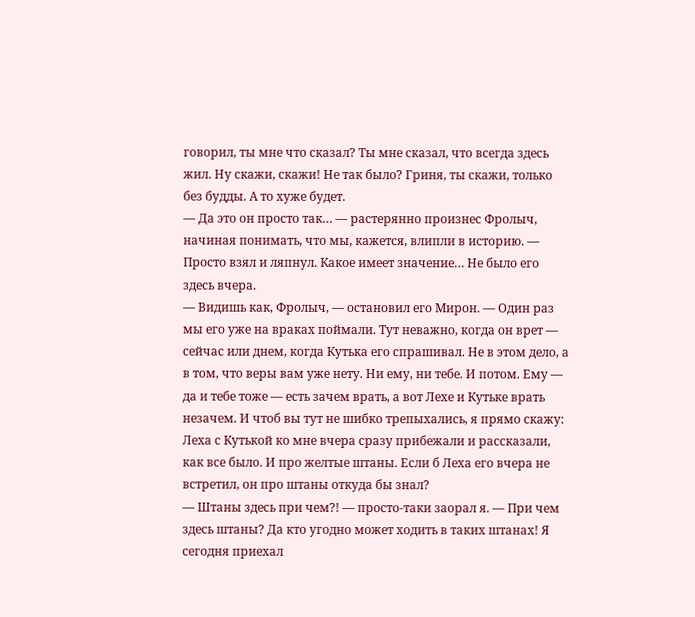говорил, ты мне что сказал? Ты мне сказал, что всегда здесь жил. Ну скажи, скажи! Не так было? Гриня, ты скажи, только без будды. А то хуже будет.
— Да это он просто так… — растерянно произнес Фролыч, начиная понимать, что мы, кажется, влипли в историю. — Просто взял и ляпнул. Какое имеет значение… Не было его здесь вчера.
— Видишь как, Фролыч, — остановил его Мирон. — Один раз мы его уже на враках поймали. Тут неважно, когда он врет — сейчас или днем, когда Кутька его спрашивал. Не в этом дело, а в том, что веры вам уже нету. Ни ему, ни тебе. И потом. Ему — да и тебе тоже — есть зачем врать, а вот Лехе и Кутьке врать незачем. И чтоб вы тут не шибко трепыхались, я прямо скажу: Леха с Кутькой ко мне вчера сразу прибежали и рассказали, как все было. И про желтые штаны. Если б Леха его вчера не встретил, он про штаны откуда бы знал?
— Штаны здесь при чем?! — просто-таки заорал я. — При чем здесь штаны? Да кто угодно может ходить в таких штанах! Я сегодня приехал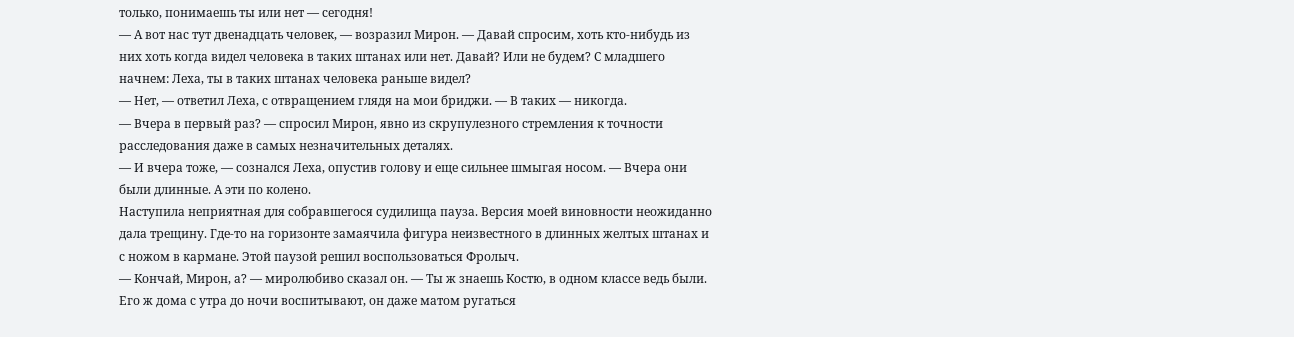только, понимаешь ты или нет — сегодня!
— А вот нас тут двенадцать человек, — возразил Мирон. — Давай спросим, хоть кто-нибудь из них хоть когда видел человека в таких штанах или нет. Давай? Или не будем? С младшего начнем: Леха, ты в таких штанах человека раньше видел?
— Нет, — ответил Леха, с отвращением глядя на мои бриджи. — В таких — никогда.
— Вчера в первый раз? — спросил Мирон, явно из скрупулезного стремления к точности расследования даже в самых незначительных деталях.
— И вчера тоже, — сознался Леха, опустив голову и еще сильнее шмыгая носом. — Вчера они были длинные. А эти по колено.
Наступила неприятная для собравшегося судилища пауза. Версия моей виновности неожиданно дала трещину. Где-то на горизонте замаячила фигура неизвестного в длинных желтых штанах и с ножом в кармане. Этой паузой решил воспользоваться Фролыч.
— Кончай, Мирон, а? — миролюбиво сказал он. — Ты ж знаешь Костю, в одном классе ведь были. Его ж дома с утра до ночи воспитывают, он даже матом ругаться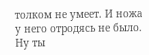толком не умеет. И ножа у него отродясь не было. Ну ты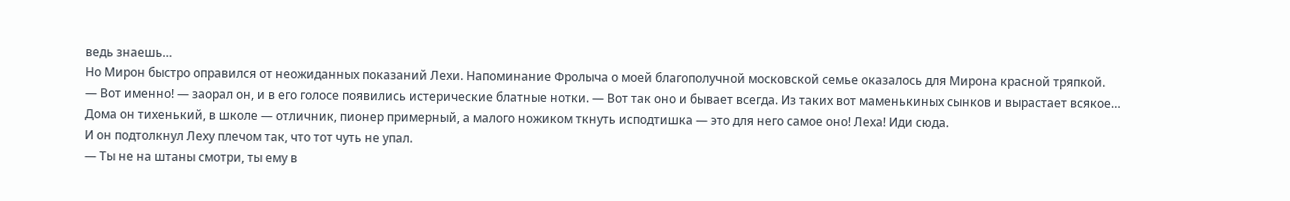ведь знаешь…
Но Мирон быстро оправился от неожиданных показаний Лехи. Напоминание Фролыча о моей благополучной московской семье оказалось для Мирона красной тряпкой.
— Вот именно! — заорал он, и в его голосе появились истерические блатные нотки. — Вот так оно и бывает всегда. Из таких вот маменькиных сынков и вырастает всякое… Дома он тихенький, в школе — отличник, пионер примерный, а малого ножиком ткнуть исподтишка — это для него самое оно! Леха! Иди сюда.
И он подтолкнул Леху плечом так, что тот чуть не упал.
— Ты не на штаны смотри, ты ему в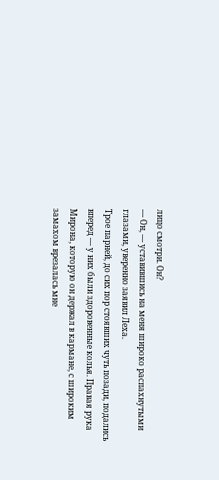лицо смотри. Он?
— Он, — уставившись на меня широко распахнутыми глазами, уверенно заявил Леха.
Трое парней, до сих пор стоявших чуть позади, подались вперед — у них были здоровенные колья. Правая рука Мирона, которую он держал в кармане, с широким замахом врезалась мне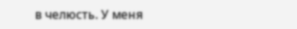в челюсть. У меня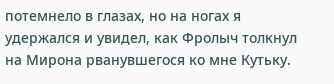потемнело в глазах, но на ногах я удержался и увидел, как Фролыч толкнул на Мирона рванувшегося ко мне Кутьку.